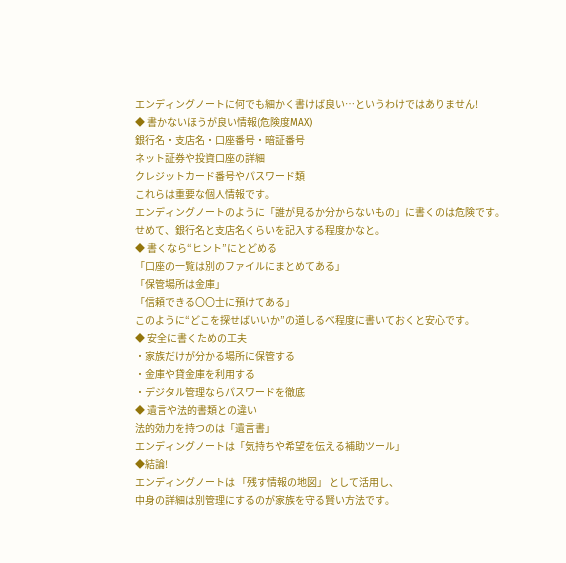エンディングノートに何でも細かく書けば良い…というわけではありません!
◆ 書かないほうが良い情報(危険度MAX)
銀行名・支店名・口座番号・暗証番号
ネット証券や投資口座の詳細
クレジットカード番号やパスワード類
これらは重要な個人情報です。
エンディングノートのように「誰が見るか分からないもの」に書くのは危険です。
せめて、銀行名と支店名くらいを記入する程度かなと。
◆ 書くなら“ヒント”にとどめる
「口座の一覧は別のファイルにまとめてある」
「保管場所は金庫」
「信頼できる〇〇士に預けてある」
このように“どこを探せばいいか”の道しるべ程度に書いておくと安心です。
◆ 安全に書くための工夫
・家族だけが分かる場所に保管する
・金庫や貸金庫を利用する
・デジタル管理ならパスワードを徹底
◆ 遺言や法的書類との違い
法的効力を持つのは「遺言書」
エンディングノートは「気持ちや希望を伝える補助ツール」
◆結論!
エンディングノートは 「残す情報の地図」 として活用し、
中身の詳細は別管理にするのが家族を守る賢い方法です。